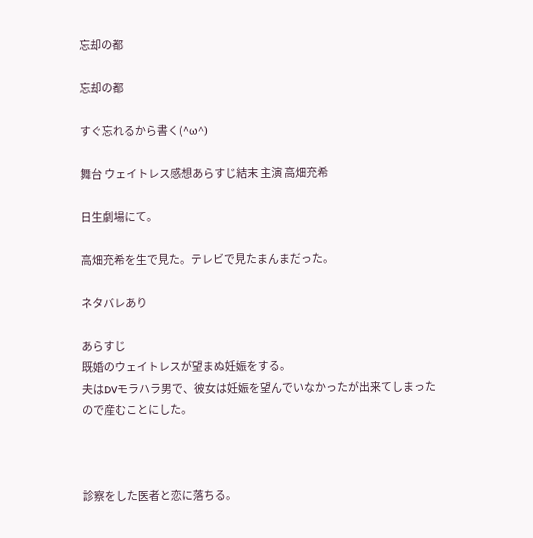忘却の都

忘却の都

すぐ忘れるから書く(^ω^)

舞台 ウェイトレス感想あらすじ結末 主演 高畑充希

日生劇場にて。

高畑充希を生で見た。テレビで見たまんまだった。

ネタバレあり

あらすじ
既婚のウェイトレスが望まぬ妊娠をする。
夫はDVモラハラ男で、彼女は妊娠を望んでいなかったが出来てしまったので産むことにした。



診察をした医者と恋に落ちる。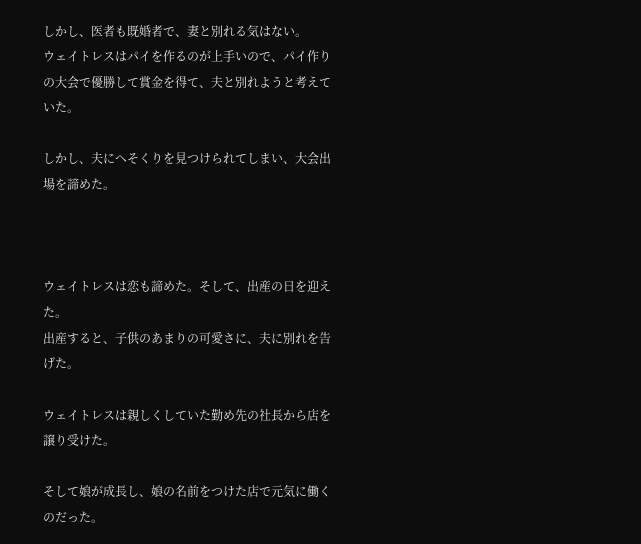しかし、医者も既婚者で、妻と別れる気はない。
ウェイトレスはパイを作るのが上手いので、パイ作りの大会で優勝して賞金を得て、夫と別れようと考えていた。

しかし、夫にへそくりを見つけられてしまい、大会出場を諦めた。



ウェイトレスは恋も諦めた。そして、出産の日を迎えた。
出産すると、子供のあまりの可愛さに、夫に別れを告げた。

ウェイトレスは親しくしていた勤め先の社長から店を譲り受けた。

そして娘が成長し、娘の名前をつけた店で元気に働くのだった。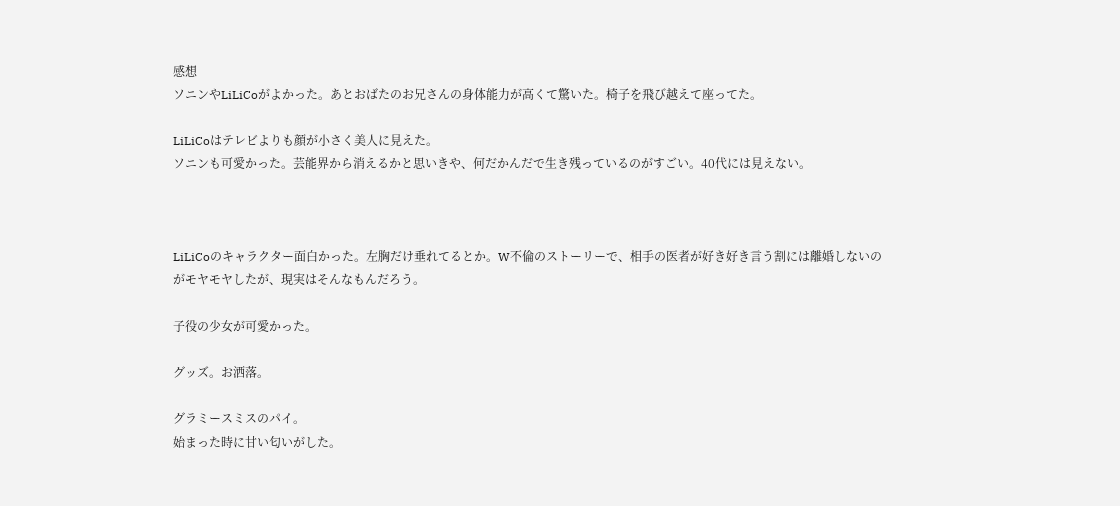感想
ソニンやLiLiCoがよかった。あとおばたのお兄さんの身体能力が高くて驚いた。椅子を飛び越えて座ってた。

LiLiCoはテレビよりも顔が小さく美人に見えた。
ソニンも可愛かった。芸能界から消えるかと思いきや、何だかんだで生き残っているのがすごい。40代には見えない。



LiLiCoのキャラクター面白かった。左胸だけ垂れてるとか。W不倫のストーリーで、相手の医者が好き好き言う割には離婚しないのがモヤモヤしたが、現実はそんなもんだろう。

子役の少女が可愛かった。

グッズ。お洒落。

グラミースミスのパイ。
始まった時に甘い匂いがした。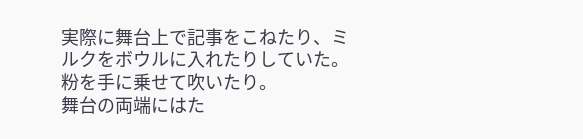実際に舞台上で記事をこねたり、ミルクをボウルに入れたりしていた。粉を手に乗せて吹いたり。
舞台の両端にはた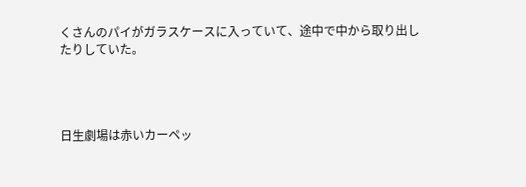くさんのパイがガラスケースに入っていて、途中で中から取り出したりしていた。




日生劇場は赤いカーペッ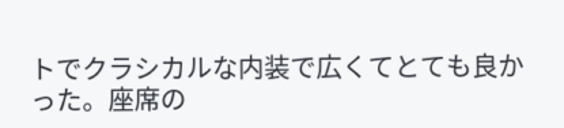トでクラシカルな内装で広くてとても良かった。座席の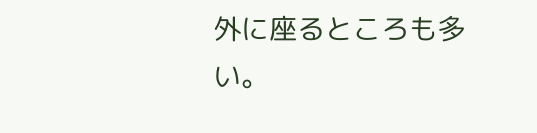外に座るところも多い。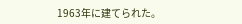1963年に建てられた。